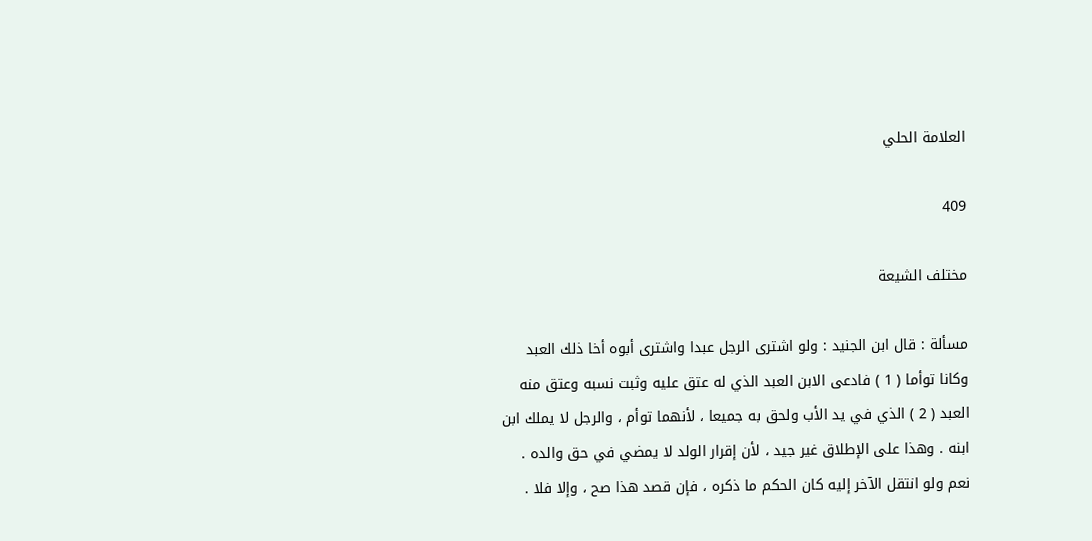العلامة الحلي

409

مختلف الشيعة

مسألة : قال ابن الجنيد : ولو اشترى الرجل عبدا واشترى أبوه أخا ذلك العبد وكانا توأما ( 1 ) فادعى الابن العبد الذي له عتق عليه وثبت نسبه وعتق منه العبد ( 2 ) الذي في يد الأب ولحق به جميعا ، لأنهما توأم ، والرجل لا يملك ابن ابنه . وهذا على الإطلاق غير جيد ، لأن إقرار الولد لا يمضي في حق والده . نعم ولو انتقل الآخر إليه كان الحكم ما ذكره ، فإن قصد هذا صح ، وإلا فلا .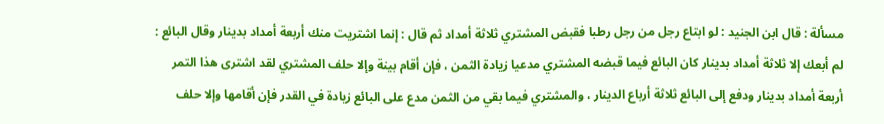مسألة : قال ابن الجنيد : لو ابتاع رجل من رجل رطبا فقبض المشتري ثلاثة أمداد ثم قال : إنما اشتريت منك أربعة أمداد بدينار وقال البائع : لم أبعك إلا ثلاثة أمداد بدينار كان البائع فيما قبضه المشتري مدعيا زيادة الثمن ، فإن أقام بينة وإلا حلف المشتري لقد اشترى هذا التمر أربعة أمداد بدينار ودفع إلى البائع ثلاثة أرباع الدينار ، والمشتري فيما بقي من الثمن مدع على البائع زيادة في القدر فإن أقامها وإلا حلف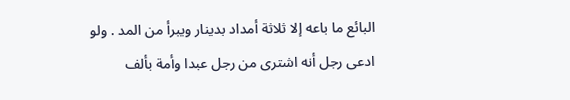البائع ما باعه إلا ثلاثة أمداد بدينار ويبرأ من المد . ولو ادعى رجل أنه اشترى من رجل عبدا وأمة بألف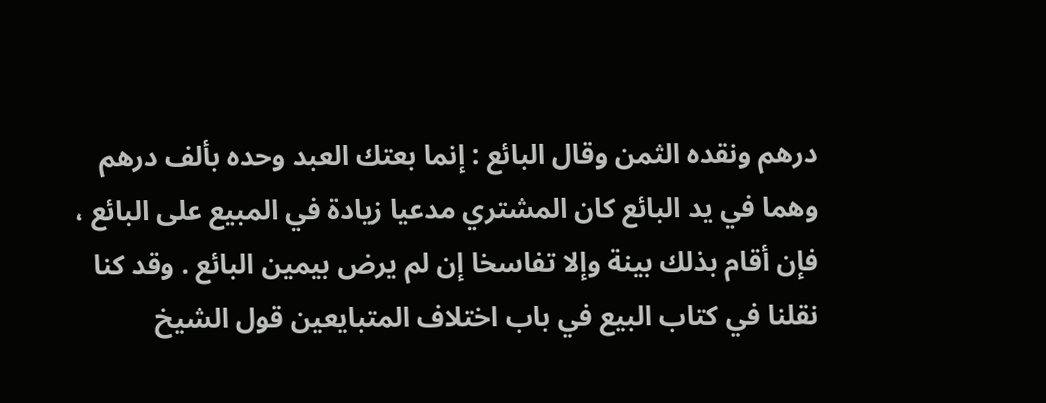درهم ونقده الثمن وقال البائع : إنما بعتك العبد وحده بألف درهم وهما في يد البائع كان المشتري مدعيا زيادة في المبيع على البائع ، فإن أقام بذلك بينة وإلا تفاسخا إن لم يرض بيمين البائع . وقد كنا نقلنا في كتاب البيع في باب اختلاف المتبايعين قول الشيخ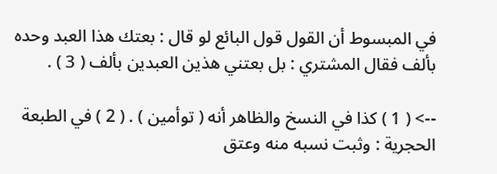في المبسوط أن القول قول البائع لو قال : بعتك هذا العبد وحده بألف فقال المشتري : بل بعتني هذين العبدين بألف ( 3 ) .

--> ( 1 ) كذا في النسخ والظاهر أنه ( توأمين ) . ( 2 ) في الطبعة الحجرية : وثبت نسبه منه وعتق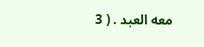معه العبد . ( 3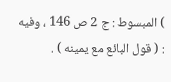) المبسوط : ج 2 ص 146 ، وفيه : ( قول البائع مع يمينه ) .